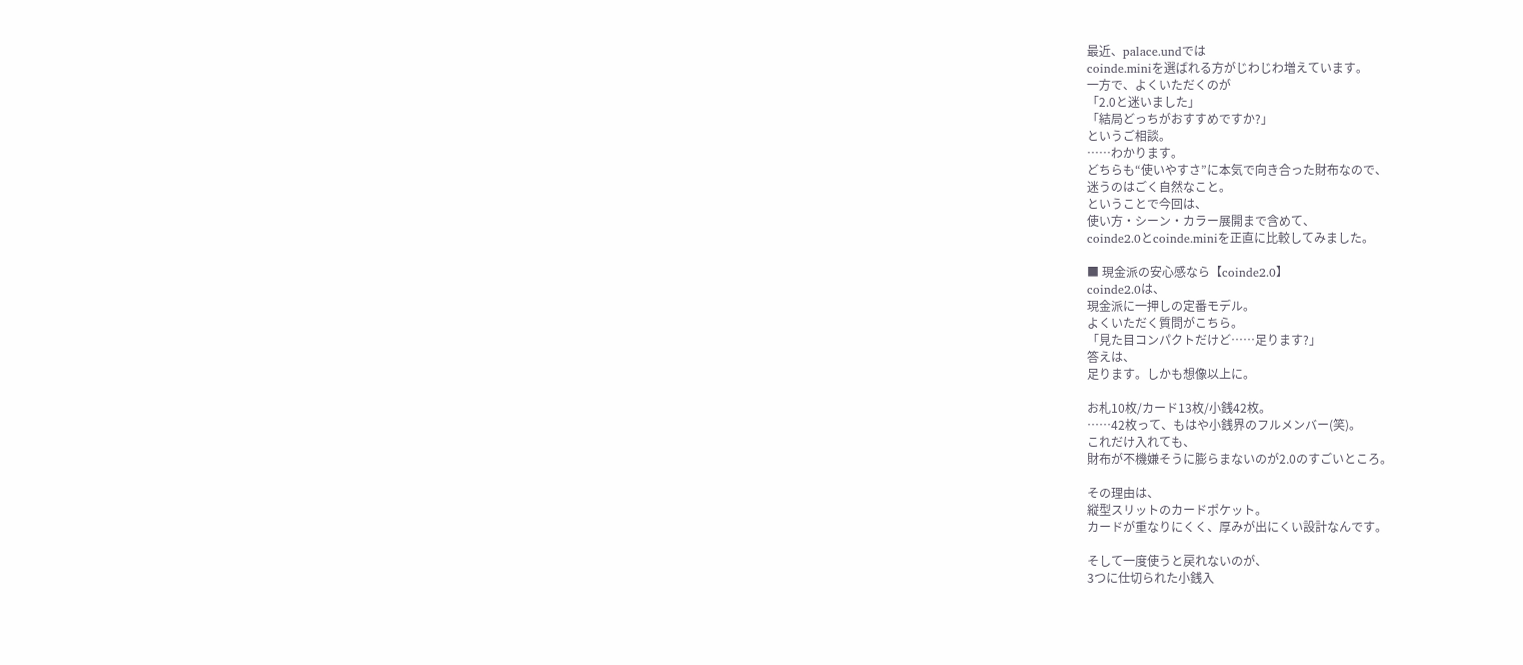最近、palace.undでは
coinde.miniを選ばれる方がじわじわ増えています。
一方で、よくいただくのが
「2.0と迷いました」
「結局どっちがおすすめですか?」
というご相談。
……わかります。
どちらも“使いやすさ”に本気で向き合った財布なので、
迷うのはごく自然なこと。
ということで今回は、
使い方・シーン・カラー展開まで含めて、
coinde2.0とcoinde.miniを正直に比較してみました。

■ 現金派の安心感なら【coinde2.0】
coinde2.0は、
現金派に一押しの定番モデル。
よくいただく質問がこちら。
「見た目コンパクトだけど……足ります?」
答えは、
足ります。しかも想像以上に。

お札10枚/カード13枚/小銭42枚。
……42枚って、もはや小銭界のフルメンバー(笑)。
これだけ入れても、
財布が不機嫌そうに膨らまないのが2.0のすごいところ。

その理由は、
縦型スリットのカードポケット。
カードが重なりにくく、厚みが出にくい設計なんです。

そして一度使うと戻れないのが、
3つに仕切られた小銭入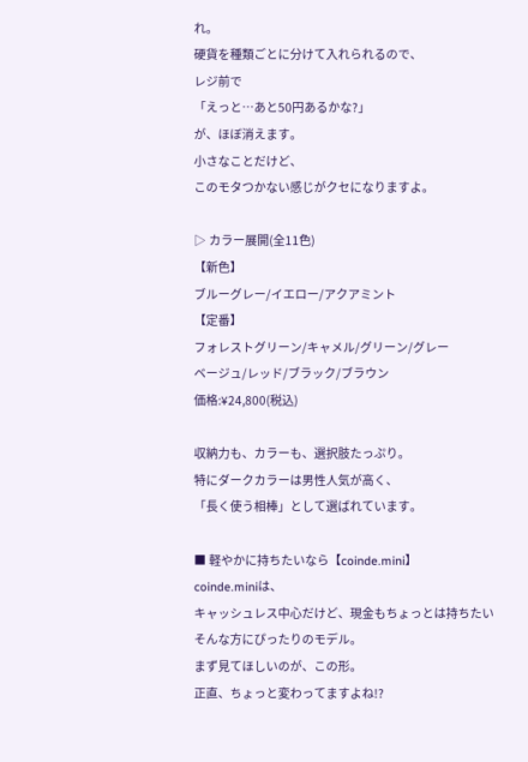れ。
硬貨を種類ごとに分けて入れられるので、
レジ前で
「えっと…あと50円あるかな?」
が、ほぼ消えます。
小さなことだけど、
このモタつかない感じがクセになりますよ。

▷ カラー展開(全11色)
【新色】
ブルーグレー/イエロー/アクアミント
【定番】
フォレストグリーン/キャメル/グリーン/グレー
ベージュ/レッド/ブラック/ブラウン
価格:¥24,800(税込)

収納力も、カラーも、選択肢たっぷり。
特にダークカラーは男性人気が高く、
「長く使う相棒」として選ばれています。

■ 軽やかに持ちたいなら【coinde.mini】
coinde.miniは、
キャッシュレス中心だけど、現金もちょっとは持ちたい
そんな方にぴったりのモデル。
まず見てほしいのが、この形。
正直、ちょっと変わってますよね!?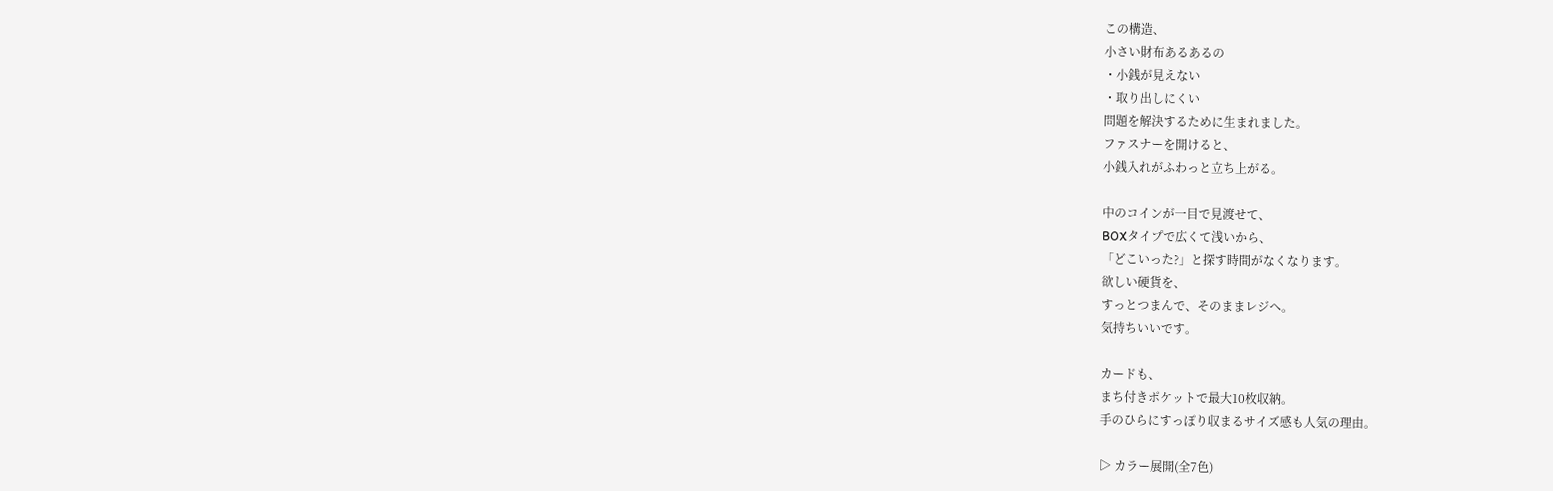この構造、
小さい財布あるあるの
・小銭が見えない
・取り出しにくい
問題を解決するために生まれました。
ファスナーを開けると、
小銭入れがふわっと立ち上がる。

中のコインが一目で見渡せて、
BOXタイプで広くて浅いから、
「どこいった?」と探す時間がなくなります。
欲しい硬貨を、
すっとつまんで、そのままレジへ。
気持ちいいです。

カードも、
まち付きポケットで最大10枚収納。
手のひらにすっぽり収まるサイズ感も人気の理由。

▷ カラー展開(全7色)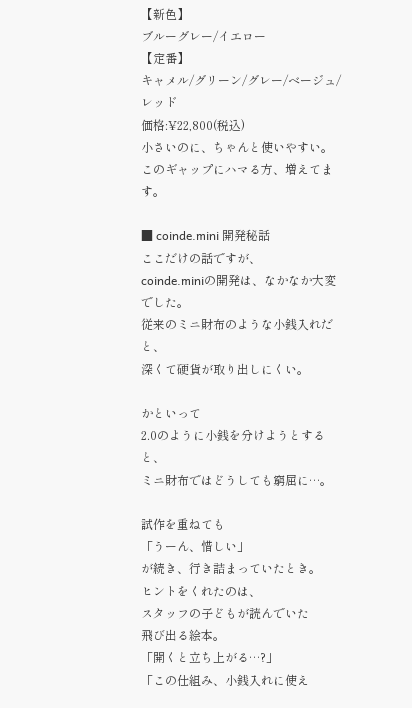【新色】
ブルーグレー/イエロー
【定番】
キャメル/グリーン/グレー/ベージュ/レッド
価格:¥22,800(税込)
小さいのに、ちゃんと使いやすい。
このギャップにハマる方、増えてます。

■ coinde.mini 開発秘話
ここだけの話ですが、
coinde.miniの開発は、なかなか大変でした。
従来のミニ財布のような小銭入れだと、
深くて硬貨が取り出しにくい。

かといって
2.0のように小銭を分けようとすると、
ミニ財布ではどうしても窮屈に…。

試作を重ねても
「うーん、惜しい」
が続き、行き詰まっていたとき。
ヒントをくれたのは、
スタッフの子どもが読んでいた
飛び出る絵本。
「開くと立ち上がる…?」
「この仕組み、小銭入れに使え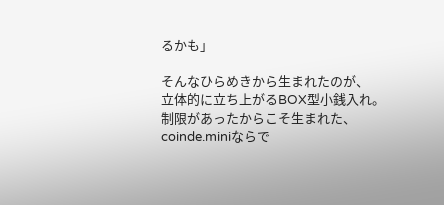るかも」

そんなひらめきから生まれたのが、
立体的に立ち上がるBOX型小銭入れ。
制限があったからこそ生まれた、
coinde.miniならで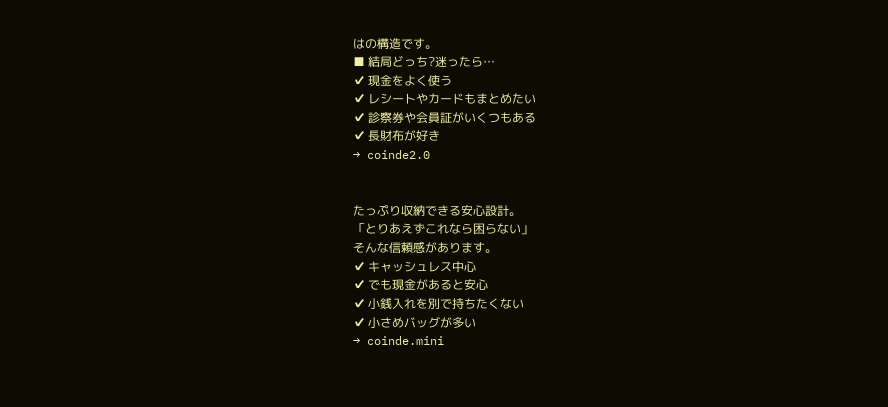はの構造です。
■ 結局どっち?迷ったら…
✔ 現金をよく使う
✔ レシートやカードもまとめたい
✔ 診察券や会員証がいくつもある
✔ 長財布が好き
→ coinde2.0


たっぷり収納できる安心設計。
「とりあえずこれなら困らない」
そんな信頼感があります。
✔ キャッシュレス中心
✔ でも現金があると安心
✔ 小銭入れを別で持ちたくない
✔ 小さめバッグが多い
→ coinde.mini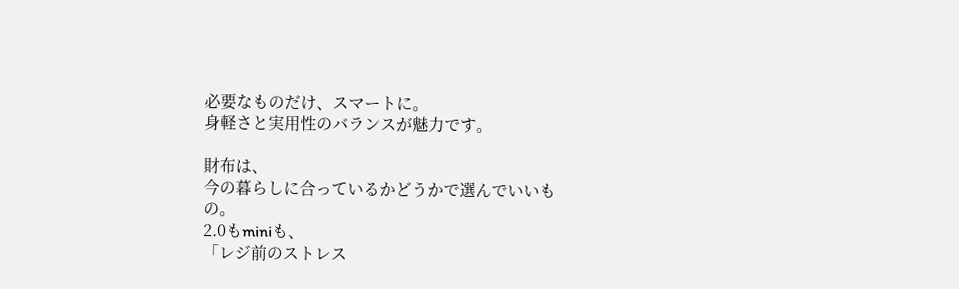必要なものだけ、スマートに。
身軽さと実用性のバランスが魅力です。

財布は、
今の暮らしに合っているかどうかで選んでいいもの。
2.0もminiも、
「レジ前のストレス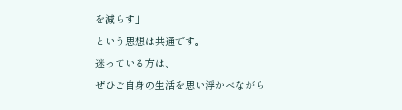を減らす」
という思想は共通です。
迷っている方は、
ぜひご自身の生活を思い浮かべながら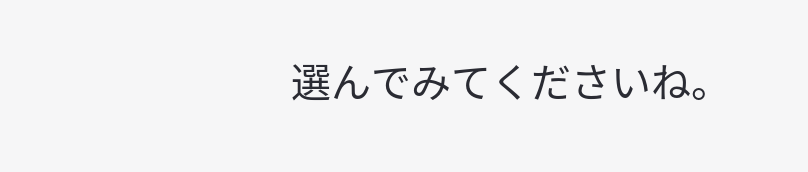選んでみてくださいね。